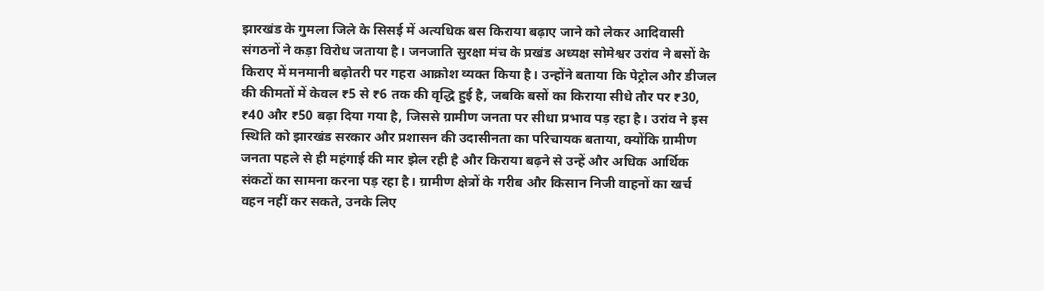झारखंड के गुमला जिले के सिसई में अत्यधिक बस किराया बढ़ाए जाने को लेकर आदिवासी संगठनों ने कड़ा विरोध जताया है। जनजाति सुरक्षा मंच के प्रखंड अध्यक्ष सोमेश्वर उरांव ने बसों के किराए में मनमानी बढ़ोतरी पर गहरा आक्रोश व्यक्त किया है। उन्होंने बताया कि पेट्रोल और डीजल की कीमतों में केवल ₹5 से ₹6 तक की वृद्धि हुई है, जबकि बसों का किराया सीधे तौर पर ₹30, ₹40 और ₹50 बढ़ा दिया गया है, जिससे ग्रामीण जनता पर सीधा प्रभाव पड़ रहा है। उरांव ने इस स्थिति को झारखंड सरकार और प्रशासन की उदासीनता का परिचायक बताया, क्योंकि ग्रामीण जनता पहले से ही महंगाई की मार झेल रही है और किराया बढ़ने से उन्हें और अधिक आर्थिक संकटों का सामना करना पड़ रहा है। ग्रामीण क्षेत्रों के गरीब और किसान निजी वाहनों का खर्च वहन नहीं कर सकते, उनके लिए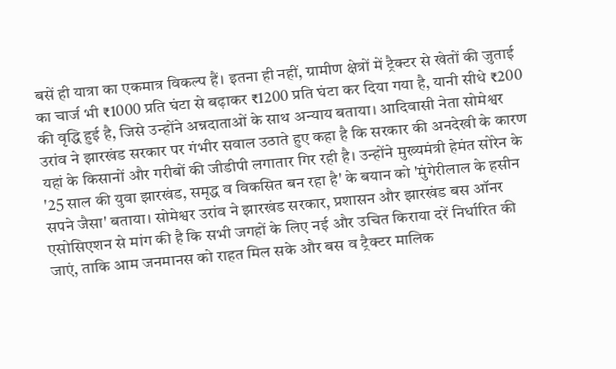बसें ही यात्रा का एकमात्र विकल्प हैं। इतना ही नहीं, ग्रामीण क्षेत्रों में ट्रैक्टर से खेतों की जुताई का चार्ज भी ₹1000 प्रति घंटा से बढ़ाकर ₹1200 प्रति घंटा कर दिया गया है, यानी सीधे ₹200 की वृद्धि हुई है, जिसे उन्होंने अन्नदाताओं के साथ अन्याय बताया। आदिवासी नेता सोमेश्वर उरांव ने झारखंड सरकार पर गंभीर सवाल उठाते हुए कहा है कि सरकार की अनदेखी के कारण यहां के किसानों और गरीबों की जीडीपी लगातार गिर रही है। उन्होंने मुख्यमंत्री हेमंत सोरेन के '25 साल की युवा झारखंड, समृद्ध व विकसित बन रहा है' के बयान को 'मुंगेरीलाल के हसीन सपने जैसा' बताया। सोमेश्वर उरांव ने झारखंड सरकार, प्रशासन और झारखंड बस ऑनर एसोसिएशन से मांग की है कि सभी जगहों के लिए नई और उचित किराया दरें निर्धारित की जाएं, ताकि आम जनमानस को राहत मिल सके और बस व ट्रैक्टर मालिक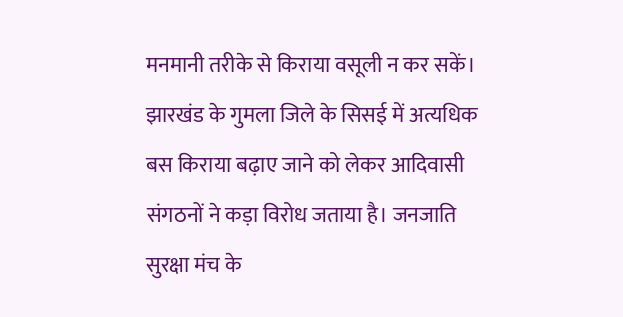मनमानी तरीके से किराया वसूली न कर सकें।
झारखंड के गुमला जिले के सिसई में अत्यधिक बस किराया बढ़ाए जाने को लेकर आदिवासी संगठनों ने कड़ा विरोध जताया है। जनजाति सुरक्षा मंच के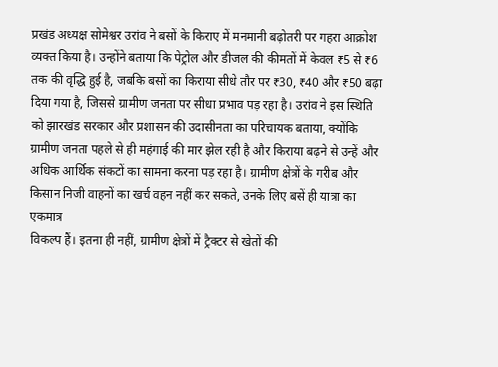प्रखंड अध्यक्ष सोमेश्वर उरांव ने बसों के किराए में मनमानी बढ़ोतरी पर गहरा आक्रोश व्यक्त किया है। उन्होंने बताया कि पेट्रोल और डीजल की कीमतों में केवल ₹5 से ₹6 तक की वृद्धि हुई है, जबकि बसों का किराया सीधे तौर पर ₹30, ₹40 और ₹50 बढ़ा दिया गया है, जिससे ग्रामीण जनता पर सीधा प्रभाव पड़ रहा है। उरांव ने इस स्थिति को झारखंड सरकार और प्रशासन की उदासीनता का परिचायक बताया, क्योंकि ग्रामीण जनता पहले से ही महंगाई की मार झेल रही है और किराया बढ़ने से उन्हें और अधिक आर्थिक संकटों का सामना करना पड़ रहा है। ग्रामीण क्षेत्रों के गरीब और किसान निजी वाहनों का खर्च वहन नहीं कर सकते, उनके लिए बसें ही यात्रा का एकमात्र
विकल्प हैं। इतना ही नहीं, ग्रामीण क्षेत्रों में ट्रैक्टर से खेतों की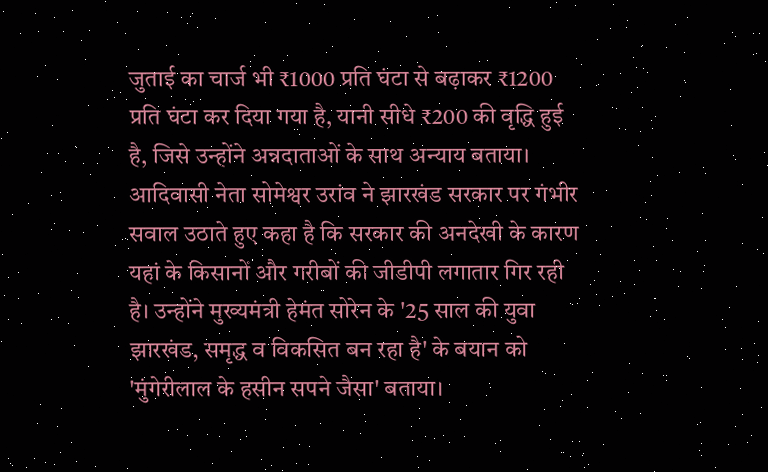जुताई का चार्ज भी ₹1000 प्रति घंटा से बढ़ाकर ₹1200 प्रति घंटा कर दिया गया है, यानी सीधे ₹200 की वृद्धि हुई है, जिसे उन्होंने अन्नदाताओं के साथ अन्याय बताया। आदिवासी नेता सोमेश्वर उरांव ने झारखंड सरकार पर गंभीर सवाल उठाते हुए कहा है कि सरकार की अनदेखी के कारण यहां के किसानों और गरीबों की जीडीपी लगातार गिर रही है। उन्होंने मुख्यमंत्री हेमंत सोरेन के '25 साल की युवा झारखंड, समृद्ध व विकसित बन रहा है' के बयान को 'मुंगेरीलाल के हसीन सपने जैसा' बताया।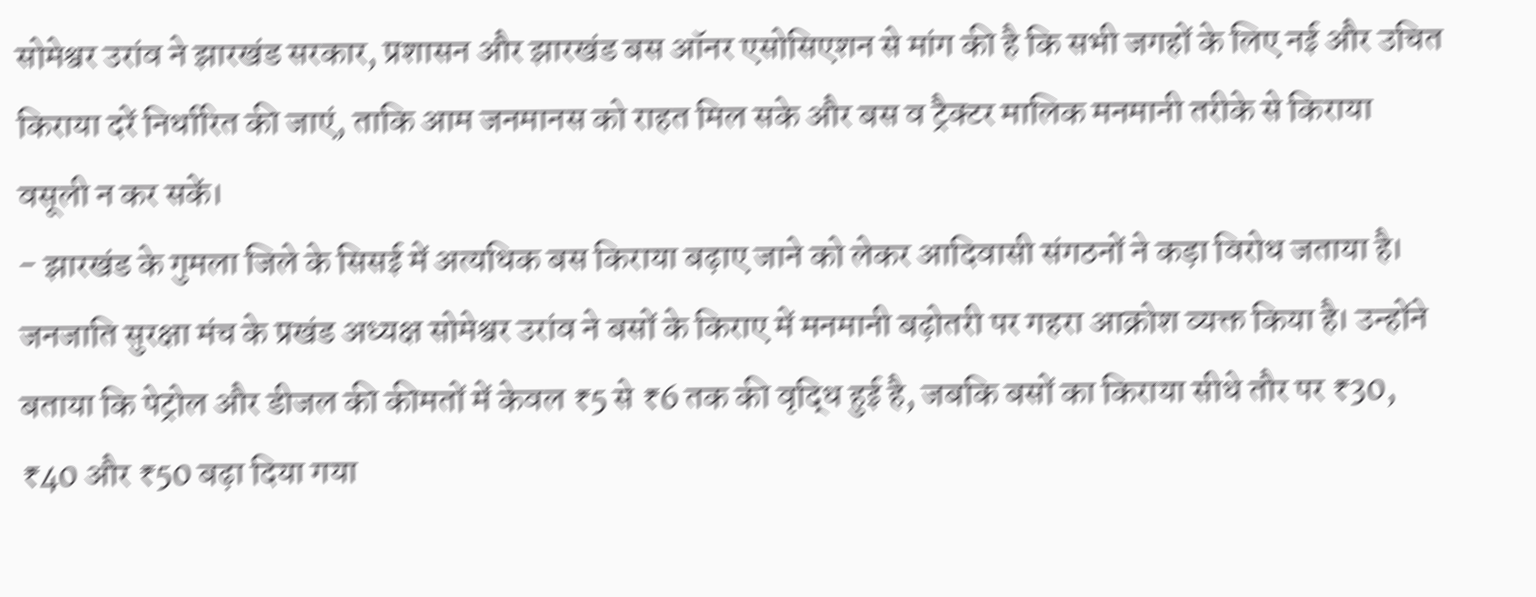सोमेश्वर उरांव ने झारखंड सरकार, प्रशासन और झारखंड बस ऑनर एसोसिएशन से मांग की है कि सभी जगहों के लिए नई और उचित किराया दरें निर्धारित की जाएं, ताकि आम जनमानस को राहत मिल सके और बस व ट्रैक्टर मालिक मनमानी तरीके से किराया वसूली न कर सकें।
- झारखंड के गुमला जिले के सिसई में अत्यधिक बस किराया बढ़ाए जाने को लेकर आदिवासी संगठनों ने कड़ा विरोध जताया है। जनजाति सुरक्षा मंच के प्रखंड अध्यक्ष सोमेश्वर उरांव ने बसों के किराए में मनमानी बढ़ोतरी पर गहरा आक्रोश व्यक्त किया है। उन्होंने बताया कि पेट्रोल और डीजल की कीमतों में केवल ₹5 से ₹6 तक की वृद्धि हुई है, जबकि बसों का किराया सीधे तौर पर ₹30, ₹40 और ₹50 बढ़ा दिया गया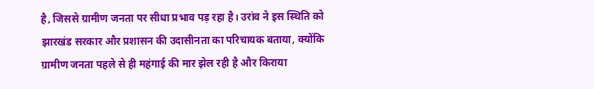है, जिससे ग्रामीण जनता पर सीधा प्रभाव पड़ रहा है। उरांव ने इस स्थिति को झारखंड सरकार और प्रशासन की उदासीनता का परिचायक बताया, क्योंकि ग्रामीण जनता पहले से ही महंगाई की मार झेल रही है और किराया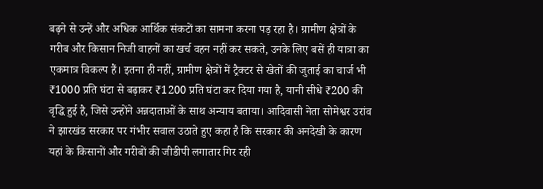बढ़ने से उन्हें और अधिक आर्थिक संकटों का सामना करना पड़ रहा है। ग्रामीण क्षेत्रों के गरीब और किसान निजी वाहनों का खर्च वहन नहीं कर सकते, उनके लिए बसें ही यात्रा का एकमात्र विकल्प हैं। इतना ही नहीं, ग्रामीण क्षेत्रों में ट्रैक्टर से खेतों की जुताई का चार्ज भी ₹1000 प्रति घंटा से बढ़ाकर ₹1200 प्रति घंटा कर दिया गया है, यानी सीधे ₹200 की वृद्धि हुई है, जिसे उन्होंने अन्नदाताओं के साथ अन्याय बताया। आदिवासी नेता सोमेश्वर उरांव ने झारखंड सरकार पर गंभीर सवाल उठाते हुए कहा है कि सरकार की अनदेखी के कारण यहां के किसानों और गरीबों की जीडीपी लगातार गिर रही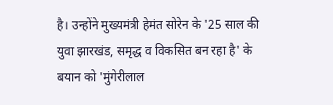है। उन्होंने मुख्यमंत्री हेमंत सोरेन के '25 साल की युवा झारखंड, समृद्ध व विकसित बन रहा है' के बयान को 'मुंगेरीलाल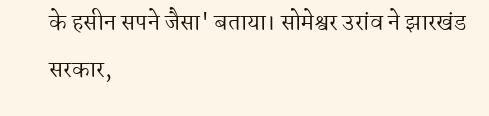के हसीन सपने जैसा' बताया। सोमेश्वर उरांव ने झारखंड सरकार,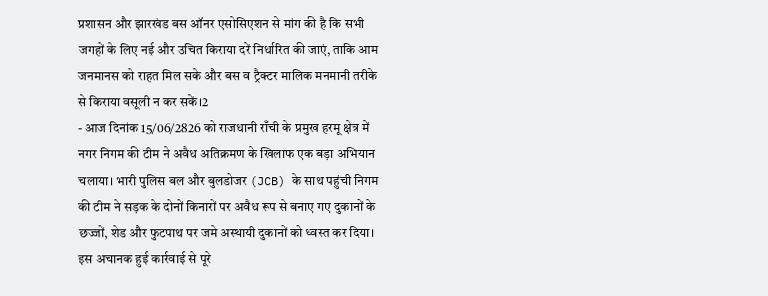प्रशासन और झारखंड बस ऑनर एसोसिएशन से मांग की है कि सभी जगहों के लिए नई और उचित किराया दरें निर्धारित की जाएं, ताकि आम जनमानस को राहत मिल सके और बस व ट्रैक्टर मालिक मनमानी तरीके से किराया वसूली न कर सकें।2
- आज दिनांक 15/06/2826 को राजधानी राँची के प्रमुख हरमू क्षेत्र में नगर निगम की टीम ने अवैध अतिक्रमण के खिलाफ एक बड़ा अभियान चलाया। भारी पुलिस बल और बुलडोजर (JCB) के साथ पहुंची निगम की टीम ने सड़क के दोनों किनारों पर अवैध रूप से बनाए गए दुकानों के छज्जों, शेड और फुटपाथ पर जमे अस्थायी दुकानों को ध्वस्त कर दिया। इस अचानक हुई कार्रवाई से पूरे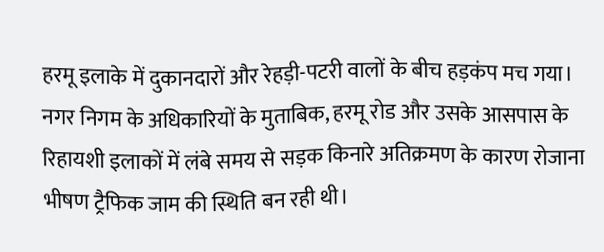हरमू इलाके में दुकानदारों और रेहड़ी-पटरी वालों के बीच हड़कंप मच गया। नगर निगम के अधिकारियों के मुताबिक, हरमू रोड और उसके आसपास के रिहायशी इलाकों में लंबे समय से सड़क किनारे अतिक्रमण के कारण रोजाना भीषण ट्रैफिक जाम की स्थिति बन रही थी।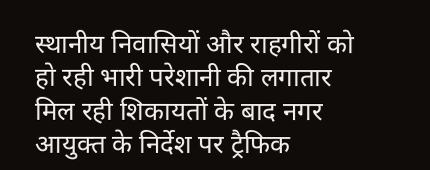स्थानीय निवासियों और राहगीरों को हो रही भारी परेशानी की लगातार मिल रही शिकायतों के बाद नगर आयुक्त के निर्देश पर ट्रैफिक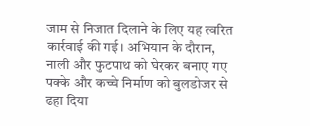जाम से निजात दिलाने के लिए यह त्वरित कार्रवाई की गई। अभियान के दौरान, नाली और फुटपाथ को घेरकर बनाए गए पक्के और कच्चे निर्माण को बुलडोजर से ढहा दिया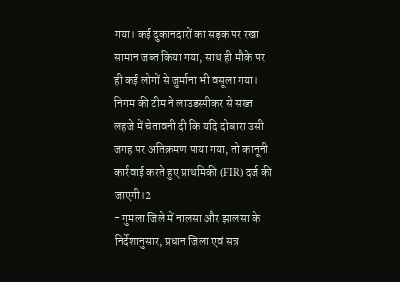गया। कई दुकानदारों का सड़क पर रखा सामान जब्त किया गया, साथ ही मौके पर ही कई लोगों से जुर्माना भी वसूला गया। निगम की टीम ने लाउडस्पीकर से सख्त लहजे में चेतावनी दी कि यदि दोबारा उसी जगह पर अतिक्रमण पाया गया, तो कानूनी कार्रवाई करते हुए प्राथमिकी (FIR) दर्ज की जाएगी।2
- गुमला जिले में नालसा और झालसा के निर्देशानुसार, प्रधान जिला एवं सत्र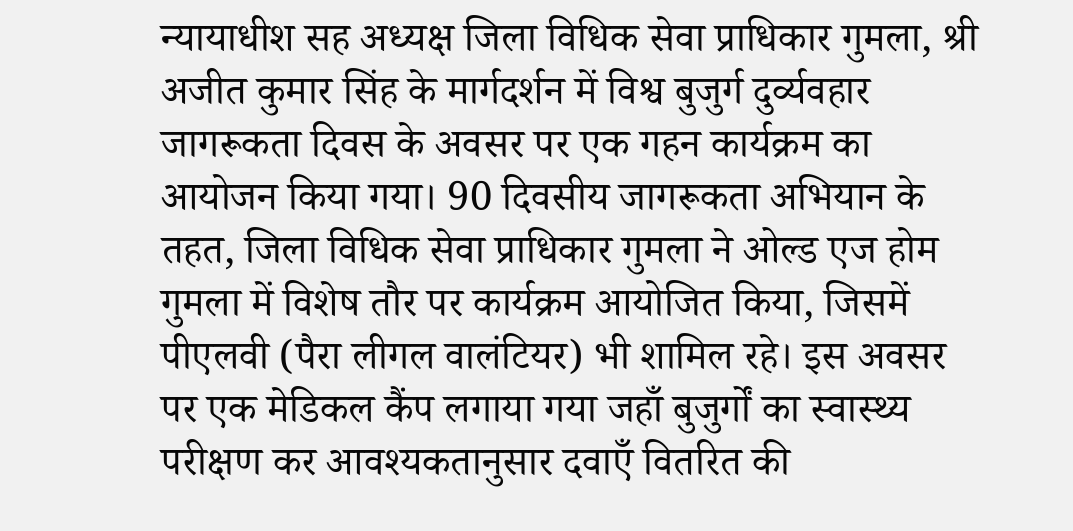न्यायाधीश सह अध्यक्ष जिला विधिक सेवा प्राधिकार गुमला, श्री अजीत कुमार सिंह के मार्गदर्शन में विश्व बुजुर्ग दुर्व्यवहार जागरूकता दिवस के अवसर पर एक गहन कार्यक्रम का आयोजन किया गया। 90 दिवसीय जागरूकता अभियान के तहत, जिला विधिक सेवा प्राधिकार गुमला ने ओल्ड एज होम गुमला में विशेष तौर पर कार्यक्रम आयोजित किया, जिसमें पीएलवी (पैरा लीगल वालंटियर) भी शामिल रहे। इस अवसर पर एक मेडिकल कैंप लगाया गया जहाँ बुजुर्गों का स्वास्थ्य परीक्षण कर आवश्यकतानुसार दवाएँ वितरित की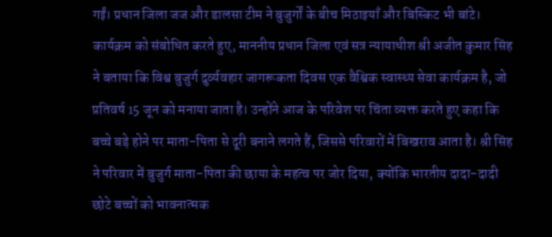गईं। प्रधान जिला जज और डालसा टीम ने बुजुर्गों के बीच मिठाइयाँ और बिस्किट भी बांटे। कार्यक्रम को संबोधित करते हुए, माननीय प्रधान जिला एवं सत्र न्यायाधीश श्री अजीत कुमार सिंह ने बताया कि विश्व बुजुर्ग दुर्व्यवहार जागरूकता दिवस एक वैश्विक स्वास्थ्य सेवा कार्यक्रम है, जो प्रतिवर्ष 15 जून को मनाया जाता है। उन्होंने आज के परिवेश पर चिंता व्यक्त करते हुए कहा कि बच्चे बड़े होने पर माता-पिता से दूरी बनाने लगते हैं, जिससे परिवारों में बिखराव आता है। श्री सिंह ने परिवार में बुजुर्ग माता-पिता की छाया के महत्व पर जोर दिया, क्योंकि भारतीय दादा-दादी छोटे बच्चों को भावनात्मक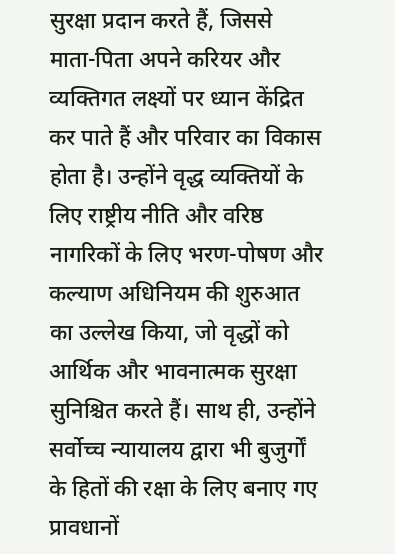सुरक्षा प्रदान करते हैं, जिससे माता-पिता अपने करियर और व्यक्तिगत लक्ष्यों पर ध्यान केंद्रित कर पाते हैं और परिवार का विकास होता है। उन्होंने वृद्ध व्यक्तियों के लिए राष्ट्रीय नीति और वरिष्ठ नागरिकों के लिए भरण-पोषण और कल्याण अधिनियम की शुरुआत का उल्लेख किया, जो वृद्धों को आर्थिक और भावनात्मक सुरक्षा सुनिश्चित करते हैं। साथ ही, उन्होंने सर्वोच्च न्यायालय द्वारा भी बुजुर्गों के हितों की रक्षा के लिए बनाए गए प्रावधानों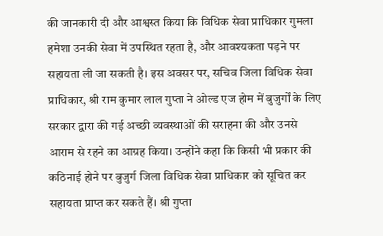की जानकारी दी और आश्वस्त किया कि विधिक सेवा प्राधिकार गुमला हमेशा उनकी सेवा में उपस्थित रहता है, और आवश्यकता पड़ने पर सहायता ली जा सकती है। इस अवसर पर, सचिव जिला विधिक सेवा प्राधिकार, श्री राम कुमार लाल गुप्ता ने ओल्ड एज होम में बुजुर्गों के लिए सरकार द्वारा की गई अच्छी व्यवस्थाओं की सराहना की और उनसे आराम से रहने का आग्रह किया। उन्होंने कहा कि किसी भी प्रकार की कठिनाई होने पर बुजुर्ग जिला विधिक सेवा प्राधिकार को सूचित कर सहायता प्राप्त कर सकते हैं। श्री गुप्ता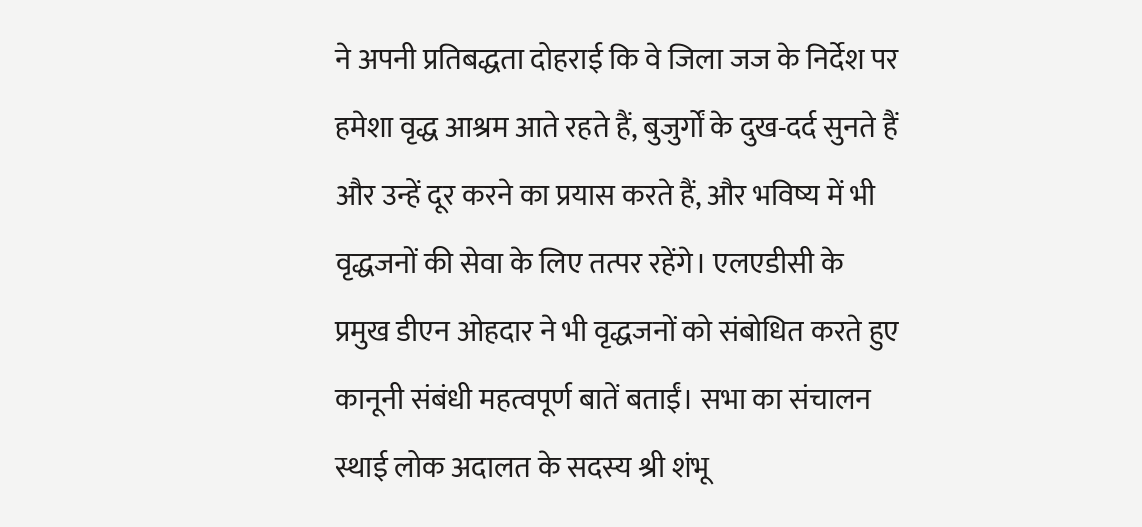ने अपनी प्रतिबद्धता दोहराई कि वे जिला जज के निर्देश पर हमेशा वृद्ध आश्रम आते रहते हैं, बुजुर्गों के दुख-दर्द सुनते हैं और उन्हें दूर करने का प्रयास करते हैं, और भविष्य में भी वृद्धजनों की सेवा के लिए तत्पर रहेंगे। एलएडीसी के प्रमुख डीएन ओहदार ने भी वृद्धजनों को संबोधित करते हुए कानूनी संबंधी महत्वपूर्ण बातें बताईं। सभा का संचालन स्थाई लोक अदालत के सदस्य श्री शंभू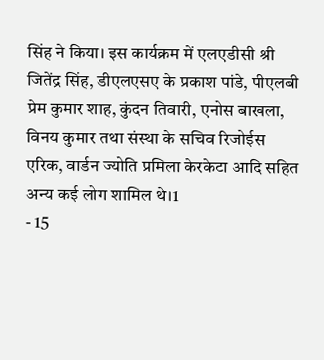सिंह ने किया। इस कार्यक्रम में एलएडीसी श्री जितेंद्र सिंह, डीएलएसए के प्रकाश पांडे, पीएलबी प्रेम कुमार शाह, कुंदन तिवारी, एनोस बाखला, विनय कुमार तथा संस्था के सचिव रिजोईस एरिक, वार्डन ज्योति प्रमिला केरकेटा आदि सहित अन्य कई लोग शामिल थे।1
- 15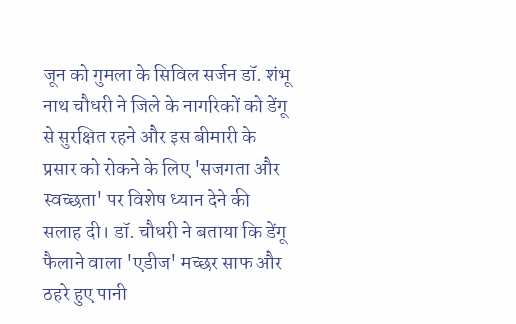जून को गुमला के सिविल सर्जन डॉ. शंभू नाथ चौधरी ने जिले के नागरिकों को डेंगू से सुरक्षित रहने और इस बीमारी के प्रसार को रोकने के लिए 'सजगता और स्वच्छता' पर विशेष ध्यान देने की सलाह दी। डॉ. चौधरी ने बताया कि डेंगू फैलाने वाला 'एडीज' मच्छर साफ और ठहरे हुए पानी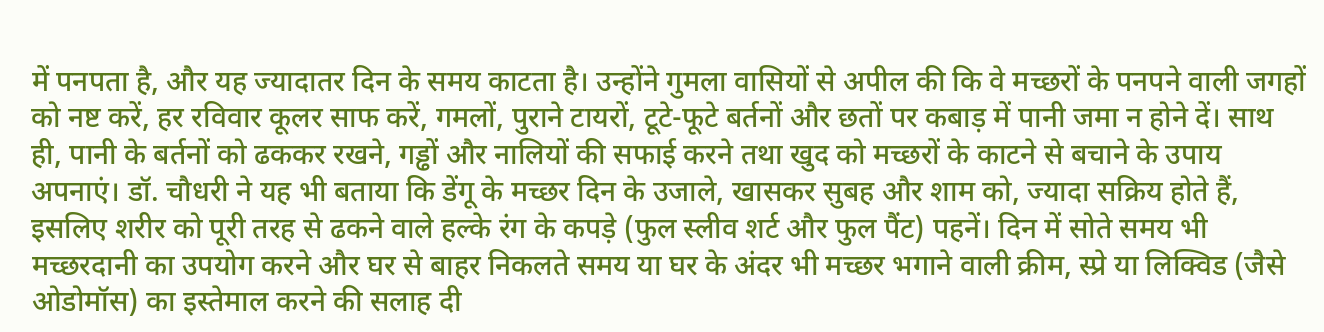में पनपता है, और यह ज्यादातर दिन के समय काटता है। उन्होंने गुमला वासियों से अपील की कि वे मच्छरों के पनपने वाली जगहों को नष्ट करें, हर रविवार कूलर साफ करें, गमलों, पुराने टायरों, टूटे-फूटे बर्तनों और छतों पर कबाड़ में पानी जमा न होने दें। साथ ही, पानी के बर्तनों को ढककर रखने, गड्ढों और नालियों की सफाई करने तथा खुद को मच्छरों के काटने से बचाने के उपाय अपनाएं। डॉ. चौधरी ने यह भी बताया कि डेंगू के मच्छर दिन के उजाले, खासकर सुबह और शाम को, ज्यादा सक्रिय होते हैं, इसलिए शरीर को पूरी तरह से ढकने वाले हल्के रंग के कपड़े (फुल स्लीव शर्ट और फुल पैंट) पहनें। दिन में सोते समय भी मच्छरदानी का उपयोग करने और घर से बाहर निकलते समय या घर के अंदर भी मच्छर भगाने वाली क्रीम, स्प्रे या लिक्विड (जैसे ओडोमॉस) का इस्तेमाल करने की सलाह दी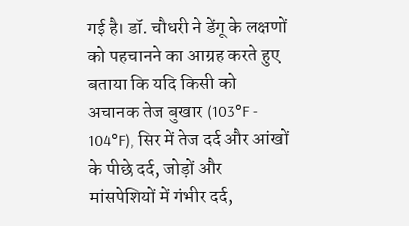गई है। डॉ. चौधरी ने डेंगू के लक्षणों को पहचानने का आग्रह करते हुए बताया कि यदि किसी को अचानक तेज बुखार (103°F - 104°F), सिर में तेज दर्द और आंखों के पीछे दर्द, जोड़ों और मांसपेशियों में गंभीर दर्द,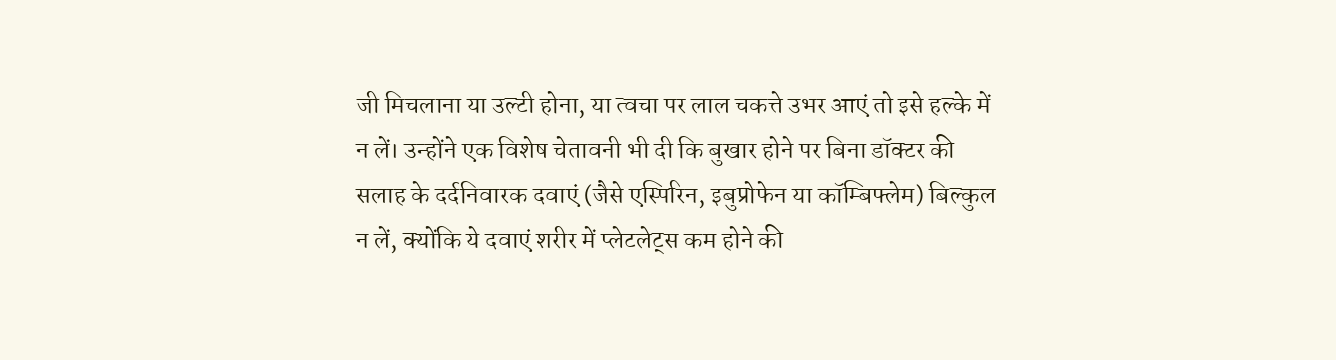जी मिचलाना या उल्टी होना, या त्वचा पर लाल चकत्ते उभर आएं तो इसे हल्के में न लें। उन्होंने एक विशेष चेतावनी भी दी कि बुखार होने पर बिना डॉक्टर की सलाह के दर्दनिवारक दवाएं (जैसे एस्पिरिन, इबुप्रोफेन या कॉम्बिफ्लेम) बिल्कुल न लें, क्योंकि ये दवाएं शरीर में प्लेटलेट्स कम होने की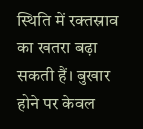स्थिति में रक्तस्राव का खतरा बढ़ा सकती हैं। बुखार होने पर केवल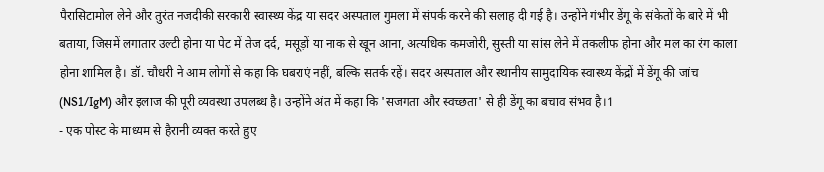पैरासिटामोल लेने और तुरंत नजदीकी सरकारी स्वास्थ्य केंद्र या सदर अस्पताल गुमला में संपर्क करने की सलाह दी गई है। उन्होंने गंभीर डेंगू के संकेतों के बारे में भी बताया, जिसमें लगातार उल्टी होना या पेट में तेज दर्द, मसूड़ों या नाक से खून आना, अत्यधिक कमजोरी, सुस्ती या सांस लेने में तकलीफ होना और मल का रंग काला होना शामिल है। डॉ. चौधरी ने आम लोगों से कहा कि घबराएं नहीं, बल्कि सतर्क रहें। सदर अस्पताल और स्थानीय सामुदायिक स्वास्थ्य केंद्रों में डेंगू की जांच (NS1/IgM) और इलाज की पूरी व्यवस्था उपलब्ध है। उन्होंने अंत में कहा कि 'सजगता और स्वच्छता' से ही डेंगू का बचाव संभव है।1
- एक पोस्ट के माध्यम से हैरानी व्यक्त करते हुए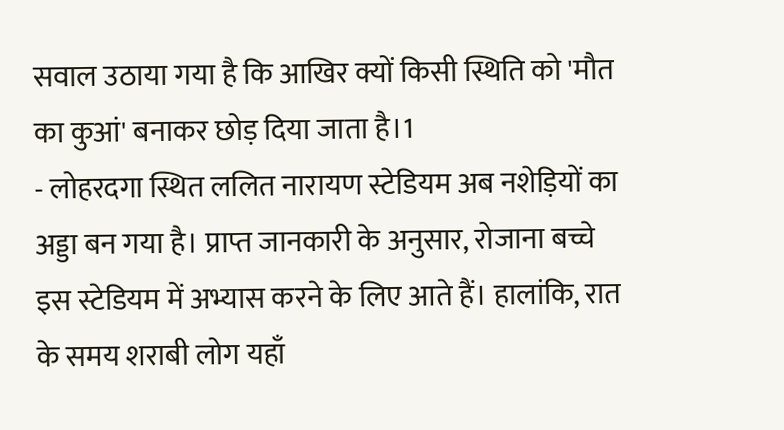सवाल उठाया गया है कि आखिर क्यों किसी स्थिति को 'मौत का कुआं' बनाकर छोड़ दिया जाता है।1
- लोहरदगा स्थित ललित नारायण स्टेडियम अब नशेड़ियों का अड्डा बन गया है। प्राप्त जानकारी के अनुसार, रोजाना बच्चे इस स्टेडियम में अभ्यास करने के लिए आते हैं। हालांकि, रात के समय शराबी लोग यहाँ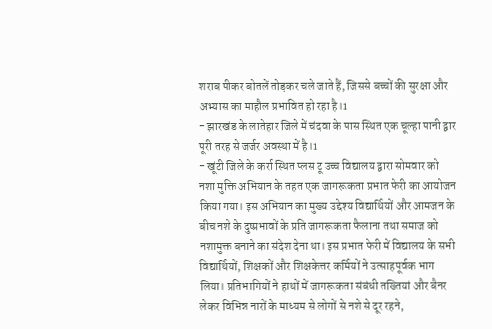शराब पीकर बोतलें तोड़कर चले जाते हैं, जिससे बच्चों की सुरक्षा और अभ्यास का माहौल प्रभावित हो रहा है।1
- झारखंड के लातेहार जिले में चंदवा के पास स्थित एक चूल्हा पानी द्वार पूरी तरह से जर्जर अवस्था में है।1
- खूंटी जिले के कर्रा स्थित प्लस टू उच्च विद्यालय द्वारा सोमवार को नशा मुक्ति अभियान के तहत एक जागरूकता प्रभात फेरी का आयोजन किया गया। इस अभियान का मुख्य उद्देश्य विद्यार्थियों और आमजन के बीच नशे के दुष्प्रभावों के प्रति जागरूकता फैलाना तथा समाज को नशामुक्त बनाने का संदेश देना था। इस प्रभात फेरी में विद्यालय के सभी विद्यार्थियों, शिक्षकों और शिक्षकेत्तर कर्मियों ने उत्साहपूर्वक भाग लिया। प्रतिभागियों ने हाथों में जागरूकता संबंधी तख्तियां और बैनर लेकर विभिन्न नारों के माध्यम से लोगों से नशे से दूर रहने,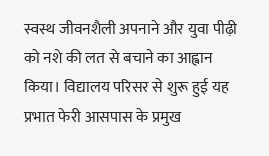स्वस्थ जीवनशैली अपनाने और युवा पीढ़ी को नशे की लत से बचाने का आह्वान किया। विद्यालय परिसर से शुरू हुई यह प्रभात फेरी आसपास के प्रमुख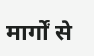मार्गों से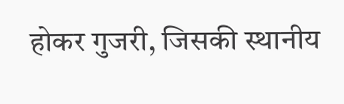होकर गुजरी, जिसकी स्थानीय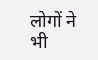लोगों ने भी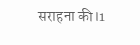सराहना की।1